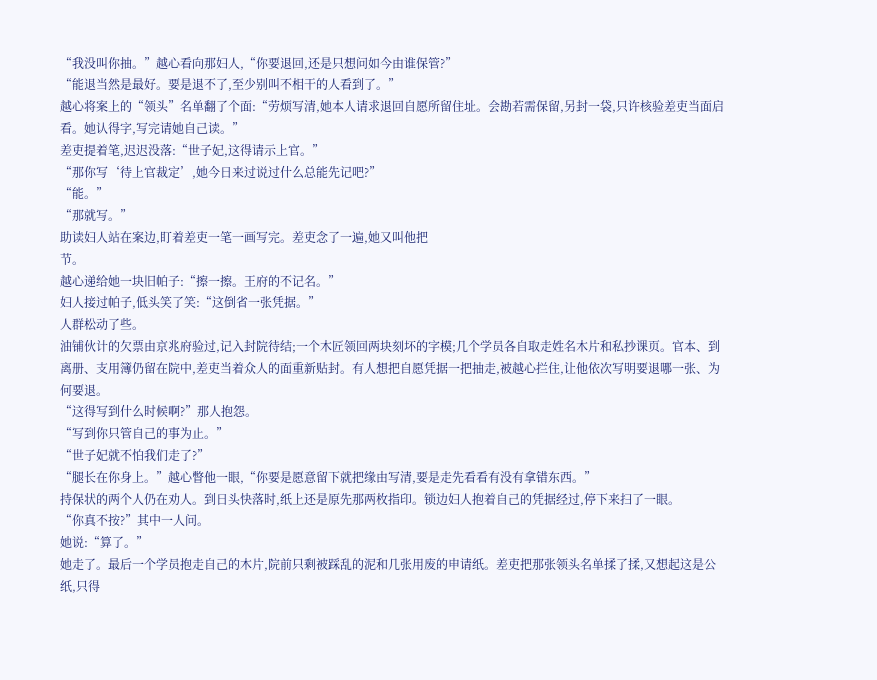“我没叫你抽。”越心看向那妇人,“你要退回,还是只想问如今由谁保管?”
“能退当然是最好。要是退不了,至少别叫不相干的人看到了。”
越心将案上的“领头”名单翻了个面:“劳烦写清,她本人请求退回自愿所留住址。会勘若需保留,另封一袋,只许核验差吏当面启看。她认得字,写完请她自己读。”
差吏提着笔,迟迟没落:“世子妃,这得请示上官。”
“那你写‘待上官裁定’,她今日来过说过什么总能先记吧?”
“能。”
“那就写。”
助读妇人站在案边,盯着差吏一笔一画写完。差吏念了一遍,她又叫他把
节。
越心递给她一块旧帕子:“擦一擦。王府的不记名。”
妇人接过帕子,低头笑了笑:“这倒省一张凭据。”
人群松动了些。
油铺伙计的欠票由京兆府验过,记入封院待结;一个木匠领回两块刻坏的字模;几个学员各自取走姓名木片和私抄课页。官本、到离册、支用簿仍留在院中,差吏当着众人的面重新贴封。有人想把自愿凭据一把抽走,被越心拦住,让他依次写明要退哪一张、为何要退。
“这得写到什么时候啊?”那人抱怨。
“写到你只管自己的事为止。”
“世子妃就不怕我们走了?”
“腿长在你身上。”越心瞥他一眼,“你要是愿意留下就把缘由写清,要是走先看看有没有拿错东西。”
持保状的两个人仍在劝人。到日头快落时,纸上还是原先那两枚指印。锁边妇人抱着自己的凭据经过,停下来扫了一眼。
“你真不按?”其中一人问。
她说:“算了。”
她走了。最后一个学员抱走自己的木片,院前只剩被踩乱的泥和几张用废的申请纸。差吏把那张领头名单揉了揉,又想起这是公纸,只得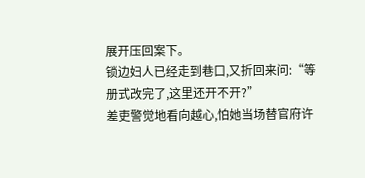展开压回案下。
锁边妇人已经走到巷口,又折回来问:“等册式改完了,这里还开不开?”
差吏警觉地看向越心,怕她当场替官府许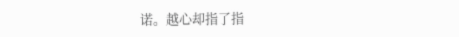诺。越心却指了指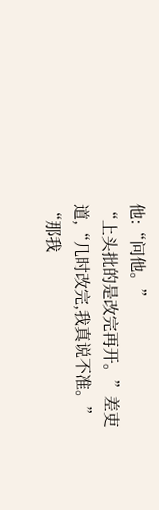他:“问他。”
“上头批的是改完再开。”差吏道,“几时改完,我真说不准。”
“那我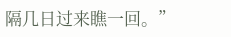隔几日过来瞧一回。”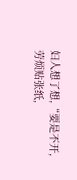妇人想了想,“要是不开,劳烦贴张纸,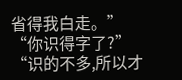省得我白走。”
“你识得字了?”
“识的不多,所以才